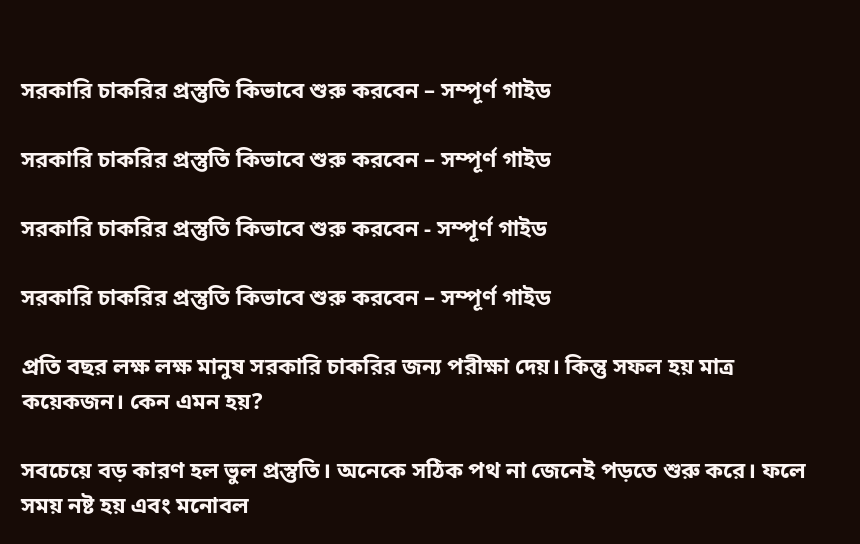সরকারি চাকরির প্রস্তুতি কিভাবে শুরু করবেন – সম্পূর্ণ গাইড

সরকারি চাকরির প্রস্তুতি কিভাবে শুরু করবেন – সম্পূর্ণ গাইড

সরকারি চাকরির প্রস্তুতি কিভাবে শুরু করবেন - সম্পূর্ণ গাইড

সরকারি চাকরির প্রস্তুতি কিভাবে শুরু করবেন – সম্পূর্ণ গাইড

প্রতি বছর লক্ষ লক্ষ মানুষ সরকারি চাকরির জন্য পরীক্ষা দেয়। কিন্তু সফল হয় মাত্র কয়েকজন। কেন এমন হয়?

সবচেয়ে বড় কারণ হল ভুল প্রস্তুতি। অনেকে সঠিক পথ না জেনেই পড়তে শুরু করে। ফলে সময় নষ্ট হয় এবং মনোবল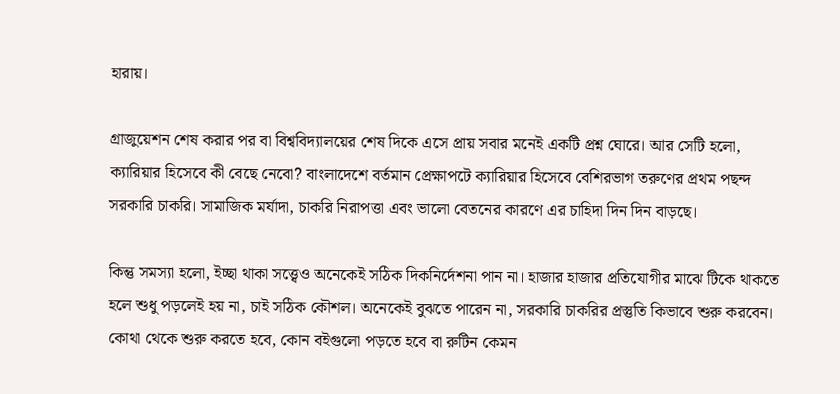হারায়।

গ্রাজুয়েশন শেষ করার পর বা বিশ্ববিদ্যালয়ের শেষ দিকে এসে প্রায় সবার মনেই একটি প্রশ্ন ঘোরে। আর সেটি হলো, ক্যারিয়ার হিসেবে কী বেছে নেবো? বাংলাদেশে বর্তমান প্রেক্ষাপটে ক্যারিয়ার হিসেবে বেশিরভাগ তরুণের প্রথম পছন্দ সরকারি চাকরি। সামাজিক মর্যাদা, চাকরি নিরাপত্তা এবং ভালো বেতনের কারণে এর চাহিদা দিন দিন বাড়ছে।

কিন্তু সমস্যা হলো, ইচ্ছা থাকা সত্ত্বেও অনেকেই সঠিক দিকনির্দেশনা পান না। হাজার হাজার প্রতিযোগীর মাঝে টিকে থাকতে হলে শুধু পড়লেই হয় না, চাই সঠিক কৌশল। অনেকেই বুঝতে পারেন না, সরকারি চাকরির প্রস্তুতি কিভাবে শুরু করবেন। কোথা থেকে শুরু করতে হবে, কোন বইগুলো পড়তে হবে বা রুটিন কেমন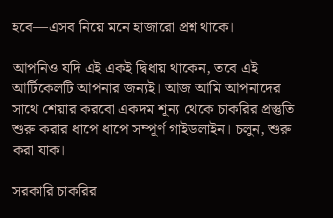হবে—এসব নিয়ে মনে হাজারো প্রশ্ন থাকে।

আপনিও যদি এই একই দ্বিধায় থাকেন, তবে এই আর্টিকেলটি আপনার জন্যই। আজ আমি আপনাদের সাথে শেয়ার করবো একদম শূন্য থেকে চাকরির প্রস্তুতি শুরু করার ধাপে ধাপে সম্পূর্ণ গাইডলাইন। চলুন, শুরু করা যাক।

সরকারি চাকরির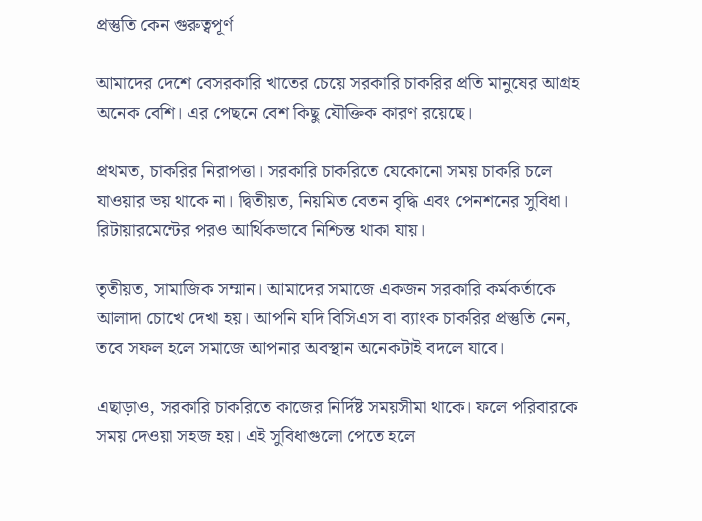প্রস্তুতি কেন গুরুত্বপূর্ণ

আমাদের দেশে বেসরকারি খাতের চেয়ে সরকারি চাকরির প্রতি মানুষের আগ্রহ অনেক বেশি। এর পেছনে বেশ কিছু যৌক্তিক কারণ রয়েছে।

প্রথমত, চাকরির নিরাপত্তা। সরকারি চাকরিতে যেকোনো সময় চাকরি চলে যাওয়ার ভয় থাকে না। দ্বিতীয়ত, নিয়মিত বেতন বৃদ্ধি এবং পেনশনের সুবিধা। রিটায়ারমেন্টের পরও আর্থিকভাবে নিশ্চিন্ত থাকা যায়।

তৃতীয়ত, সামাজিক সম্মান। আমাদের সমাজে একজন সরকারি কর্মকর্তাকে আলাদা চোখে দেখা হয়। আপনি যদি বিসিএস বা ব্যাংক চাকরির প্রস্তুতি নেন, তবে সফল হলে সমাজে আপনার অবস্থান অনেকটাই বদলে যাবে।

এছাড়াও, সরকারি চাকরিতে কাজের নির্দিষ্ট সময়সীমা থাকে। ফলে পরিবারকে সময় দেওয়া সহজ হয়। এই সুবিধাগুলো পেতে হলে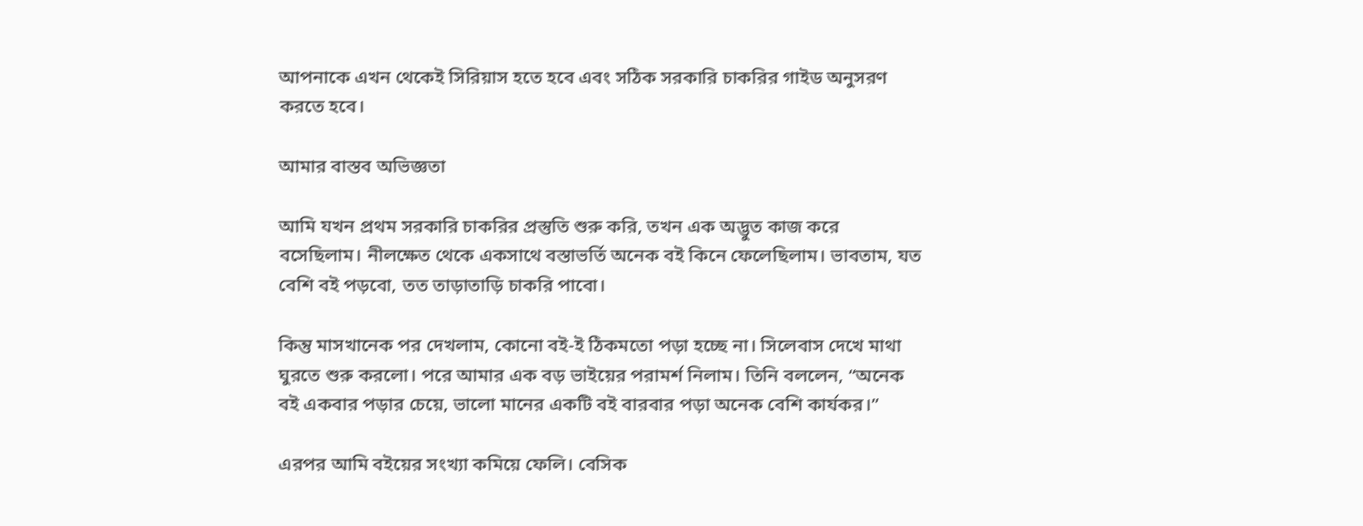আপনাকে এখন থেকেই সিরিয়াস হতে হবে এবং সঠিক সরকারি চাকরির গাইড অনুসরণ করতে হবে।

আমার বাস্তব অভিজ্ঞতা

আমি যখন প্রথম সরকারি চাকরির প্রস্তুতি শুরু করি, তখন এক অদ্ভুত কাজ করে বসেছিলাম। নীলক্ষেত থেকে একসাথে বস্তাভর্তি অনেক বই কিনে ফেলেছিলাম। ভাবতাম, যত বেশি বই পড়বো, তত তাড়াতাড়ি চাকরি পাবো।

কিন্তু মাসখানেক পর দেখলাম, কোনো বই-ই ঠিকমতো পড়া হচ্ছে না। সিলেবাস দেখে মাথা ঘুরতে শুরু করলো। পরে আমার এক বড় ভাইয়ের পরামর্শ নিলাম। তিনি বললেন, “অনেক বই একবার পড়ার চেয়ে, ভালো মানের একটি বই বারবার পড়া অনেক বেশি কার্যকর।”

এরপর আমি বইয়ের সংখ্যা কমিয়ে ফেলি। বেসিক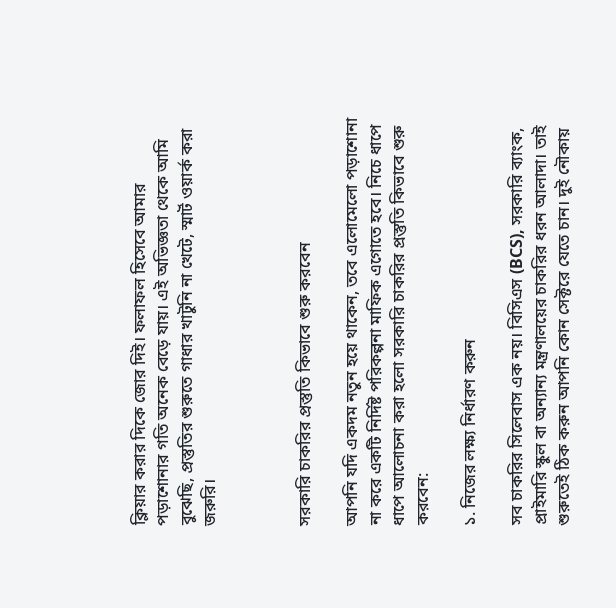ক্লিয়ার করার দিকে জোর দিই। ফলাফল হিসেবে আমার পড়াশোনার গতি অনেক বেড়ে যায়। এই অভিজ্ঞতা থেকে আমি বুঝেছি, প্রস্তুতির শুরুতে গাধার খাটুনি না খেটে, স্মার্ট ওয়ার্ক করা জরুরি।



সরকারি চাকরির প্রস্তুতি কিভাবে শুরু করবেন

আপনি যদি একদম নতুন হয়ে থাকেন, তবে এলোমেলো পড়াশোনা না করে একটি নির্দিষ্ট পরিকল্পনা মাফিক এগোতে হবে। নিচে ধাপে ধাপে আলোচনা করা হলো সরকারি চাকরির প্রস্তুতি কিভাবে শুরু করবেন:

১. নিজের লক্ষ্য নির্ধারণ করুন

সব চাকরির সিলেবাস এক নয়। বিসিএস (BCS), সরকারি ব্যাংক, প্রাইমারি স্কুল বা অন্যান্য মন্ত্রণালয়ের চাকরির ধরন আলাদা। তাই শুরুতেই ঠিক করুন আপনি কোন সেক্টরে যেতে চান। দুই নৌকায়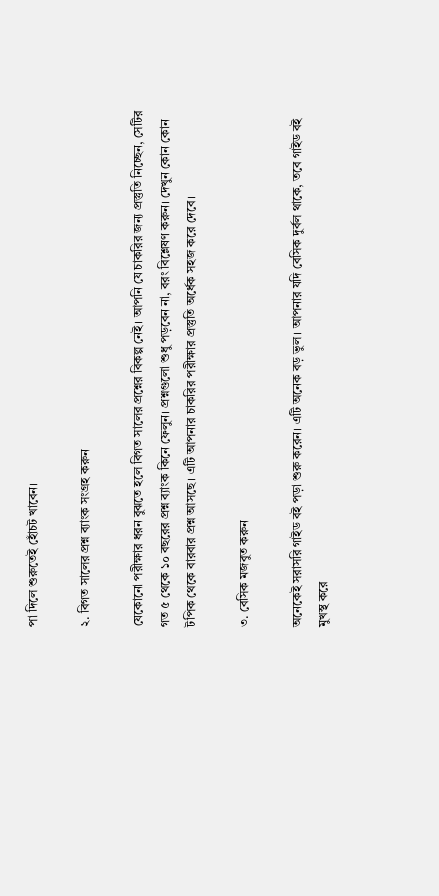পা দিলে শুরুতেই হোঁচট খাবেন।

২. বিগত সালের প্রশ্ন ব্যাংক সংগ্রহ করুন

যেকোনো পরীক্ষার ধরন বুঝতে হলে বিগত সালের প্রশ্নের বিকল্প নেই। আপনি যে চাকরির জন্য প্রস্তুতি নিচ্ছেন, সেটির গত ৫ থেকে ১০ বছরের প্রশ্ন ব্যাংক কিনে ফেলুন। প্রশ্নগুলো শুধু পড়বেন না, বরং বিশ্লেষণ করুন। দেখুন কোন কোন টপিক থেকে বারবার প্রশ্ন আসছে। এটি আপনার চাকরির পরীক্ষার প্রস্তুতি অর্ধেক সহজ করে দেবে।

৩. বেসিক মজবুত করুন

অনেকেই সরাসরি গাইড বই পড়া শুরু করেন। এটি অনেক বড় ভুল। আপনার যদি বেসিক দুর্বল থাকে, তবে গাইড বই মুখস্থ করে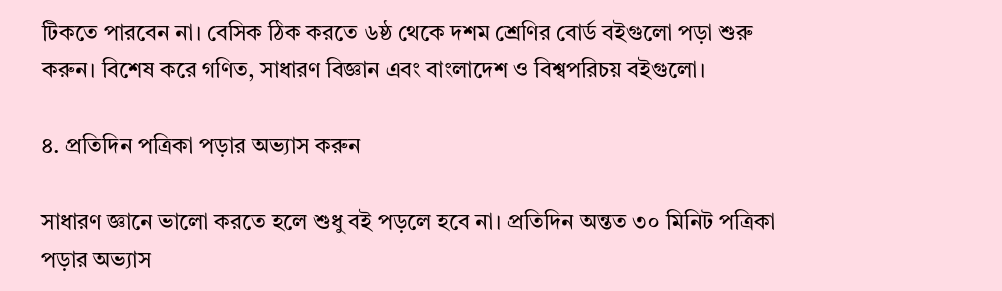টিকতে পারবেন না। বেসিক ঠিক করতে ৬ষ্ঠ থেকে দশম শ্রেণির বোর্ড বইগুলো পড়া শুরু করুন। বিশেষ করে গণিত, সাধারণ বিজ্ঞান এবং বাংলাদেশ ও বিশ্বপরিচয় বইগুলো।

৪. প্রতিদিন পত্রিকা পড়ার অভ্যাস করুন

সাধারণ জ্ঞানে ভালো করতে হলে শুধু বই পড়লে হবে না। প্রতিদিন অন্তত ৩০ মিনিট পত্রিকা পড়ার অভ্যাস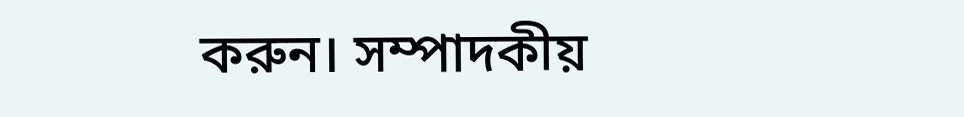করুন। সম্পাদকীয়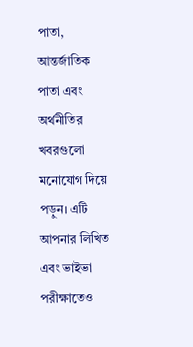পাতা, আন্তর্জাতিক পাতা এবং অর্থনীতির খবরগুলো মনোযোগ দিয়ে পড়ুন। এটি আপনার লিখিত এবং ভাইভা পরীক্ষাতেও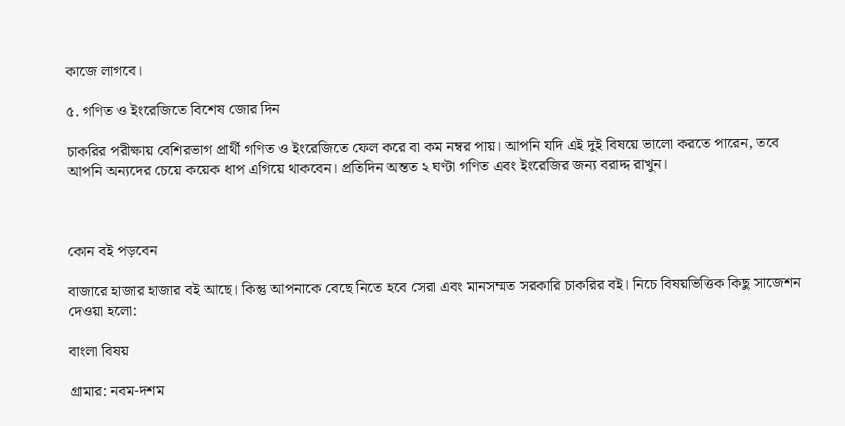কাজে লাগবে।

৫. গণিত ও ইংরেজিতে বিশেষ জোর দিন

চাকরির পরীক্ষায় বেশিরভাগ প্রার্থী গণিত ও ইংরেজিতে ফেল করে বা কম নম্বর পায়। আপনি যদি এই দুই বিষয়ে ভালো করতে পারেন, তবে আপনি অন্যদের চেয়ে কয়েক ধাপ এগিয়ে থাকবেন। প্রতিদিন অন্তত ২ ঘণ্টা গণিত এবং ইংরেজির জন্য বরাদ্দ রাখুন।



কোন বই পড়বেন

বাজারে হাজার হাজার বই আছে। কিন্তু আপনাকে বেছে নিতে হবে সেরা এবং মানসম্মত সরকারি চাকরির বই। নিচে বিষয়ভিত্তিক কিছু সাজেশন দেওয়া হলো:

বাংলা বিষয়

গ্রামার: নবম-দশম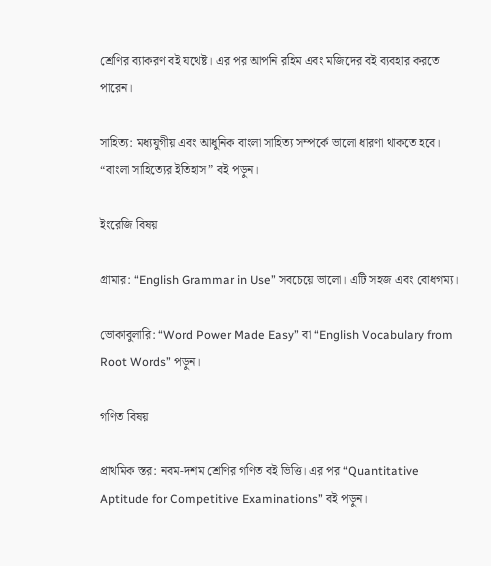শ্রেণির ব্যাকরণ বই যথেষ্ট। এর পর আপনি রহিম এবং মজিদের বই ব্যবহার করতে পারেন।

সাহিত্য: মধ্যযুগীয় এবং আধুনিক বাংলা সাহিত্য সম্পর্কে ভালো ধারণা থাকতে হবে। “বাংলা সাহিত্যের ইতিহাস” বই পড়ুন।

ইংরেজি বিষয়

গ্রামার: “English Grammar in Use” সবচেয়ে ভালো। এটি সহজ এবং বোধগম্য।

ভোকাবুলারি: “Word Power Made Easy” বা “English Vocabulary from Root Words” পড়ুন।

গণিত বিষয়

প্রাথমিক স্তর: নবম-দশম শ্রেণির গণিত বই ভিত্তি। এর পর “Quantitative Aptitude for Competitive Examinations” বই পড়ুন।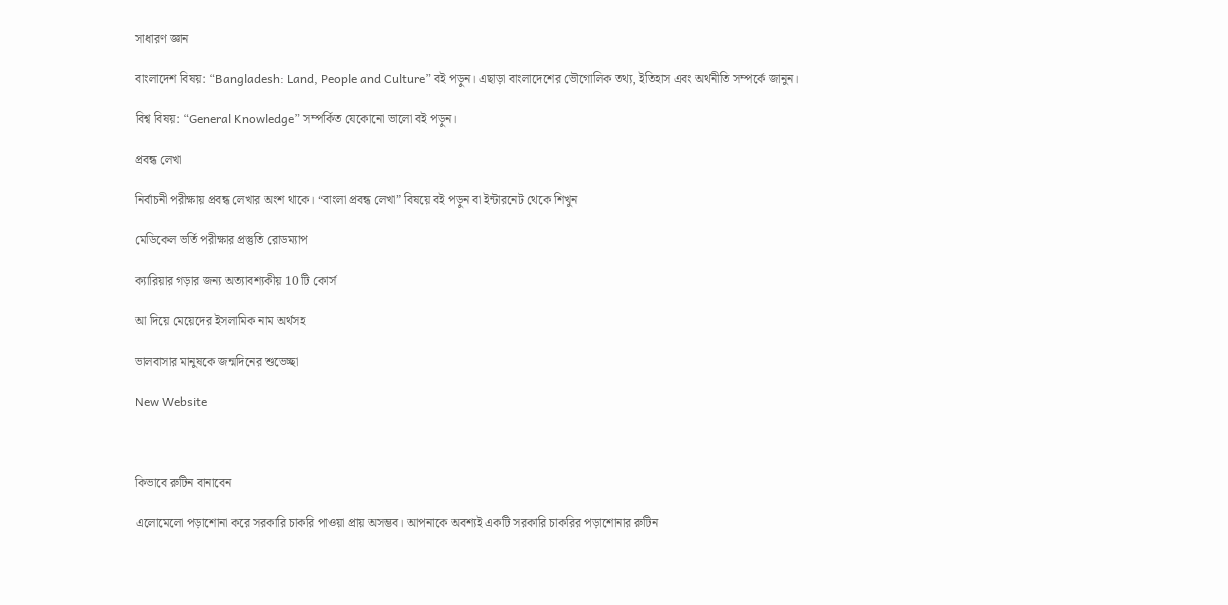সাধারণ জ্ঞান

বাংলাদেশ বিষয়: “Bangladesh: Land, People and Culture” বই পড়ুন। এছাড়া বাংলাদেশের ভৌগোলিক তথ্য, ইতিহাস এবং অর্থনীতি সম্পর্কে জানুন।

বিশ্ব বিষয়: “General Knowledge” সম্পর্কিত যেকোনো ভালো বই পড়ুন।

প্রবন্ধ লেখা

নির্বাচনী পরীক্ষায় প্রবন্ধ লেখার অংশ থাকে। “বাংলা প্রবন্ধ লেখা” বিষয়ে বই পড়ুন বা ইন্টারনেট থেকে শিখুন

মেডিকেল ভর্তি পরীক্ষার প্রস্তুতি রোডম্যাপ

ক্যারিয়ার গড়ার জন্য অত্যাবশ্যকীয় 10 টি কোর্স

আ দিয়ে মেয়েদের ইসলামিক নাম অর্থসহ

ভালবাসার মানুষকে জন্মদিনের শুভেচ্ছা

New Website



কিভাবে রুটিন বানাবেন

এলোমেলো পড়াশোনা করে সরকারি চাকরি পাওয়া প্রায় অসম্ভব। আপনাকে অবশ্যই একটি সরকারি চাকরির পড়াশোনার রুটিন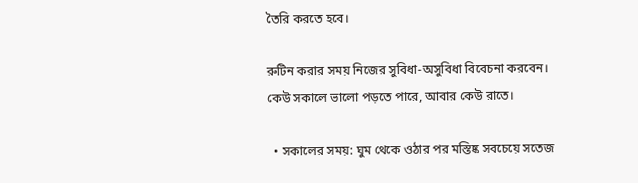তৈরি করতে হবে।

রুটিন করার সময় নিজের সুবিধা-অসুবিধা বিবেচনা করবেন। কেউ সকালে ভালো পড়তে পারে, আবার কেউ রাতে।

  • সকালের সময়: ঘুম থেকে ওঠার পর মস্তিষ্ক সবচেয়ে সতেজ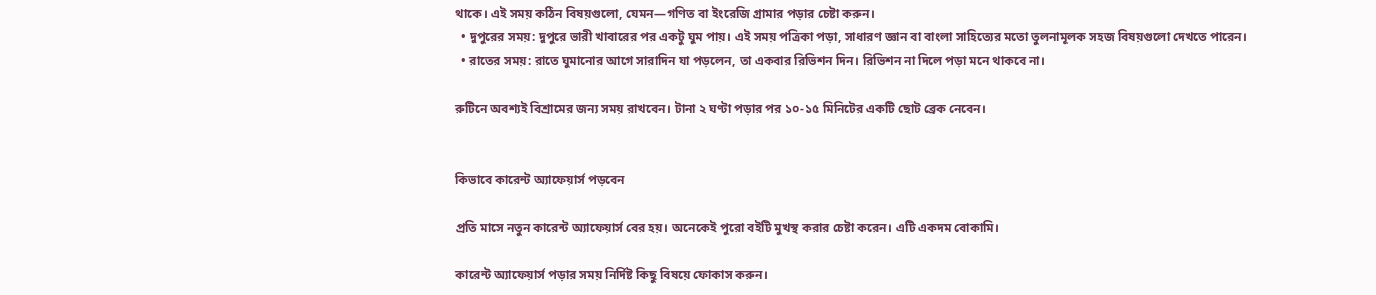থাকে। এই সময় কঠিন বিষয়গুলো, যেমন—গণিত বা ইংরেজি গ্রামার পড়ার চেষ্টা করুন।
  • দুপুরের সময়: দুপুরে ভারী খাবারের পর একটু ঘুম পায়। এই সময় পত্রিকা পড়া, সাধারণ জ্ঞান বা বাংলা সাহিত্যের মতো তুলনামূলক সহজ বিষয়গুলো দেখতে পারেন।
  • রাতের সময়: রাতে ঘুমানোর আগে সারাদিন যা পড়লেন, তা একবার রিভিশন দিন। রিভিশন না দিলে পড়া মনে থাকবে না।

রুটিনে অবশ্যই বিশ্রামের জন্য সময় রাখবেন। টানা ২ ঘণ্টা পড়ার পর ১০-১৫ মিনিটের একটি ছোট ব্রেক নেবেন।


কিভাবে কারেন্ট অ্যাফেয়ার্স পড়বেন

প্রতি মাসে নতুন কারেন্ট অ্যাফেয়ার্স বের হয়। অনেকেই পুরো বইটি মুখস্থ করার চেষ্টা করেন। এটি একদম বোকামি।

কারেন্ট অ্যাফেয়ার্স পড়ার সময় নির্দিষ্ট কিছু বিষয়ে ফোকাস করুন।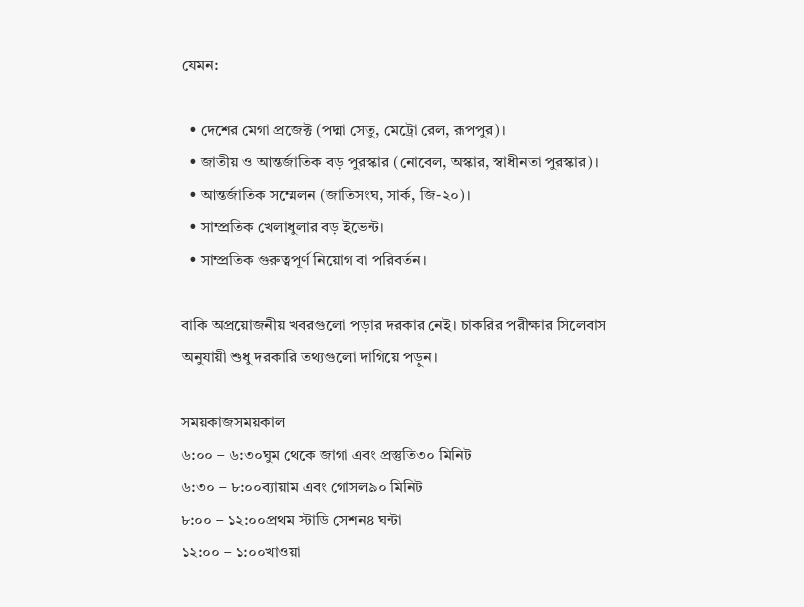যেমন:

  • দেশের মেগা প্রজেক্ট (পদ্মা সেতু, মেট্রো রেল, রূপপুর)।
  • জাতীয় ও আন্তর্জাতিক বড় পুরস্কার (নোবেল, অস্কার, স্বাধীনতা পুরস্কার)।
  • আন্তর্জাতিক সম্মেলন (জাতিসংঘ, সার্ক, জি-২০)।
  • সাম্প্রতিক খেলাধুলার বড় ইভেন্ট।
  • সাম্প্রতিক গুরুত্বপূর্ণ নিয়োগ বা পরিবর্তন।

বাকি অপ্রয়োজনীয় খবরগুলো পড়ার দরকার নেই। চাকরির পরীক্ষার সিলেবাস অনুযায়ী শুধু দরকারি তথ্যগুলো দাগিয়ে পড়ুন।

সময়কাজসময়কাল
৬:০০ – ৬:৩০ঘুম থেকে জাগা এবং প্রস্তুতি৩০ মিনিট
৬:৩০ – ৮:০০ব্যায়াম এবং গোসল৯০ মিনিট
৮:০০ – ১২:০০প্রথম স্টাডি সেশন৪ ঘন্টা
১২:০০ – ১:০০খাওয়া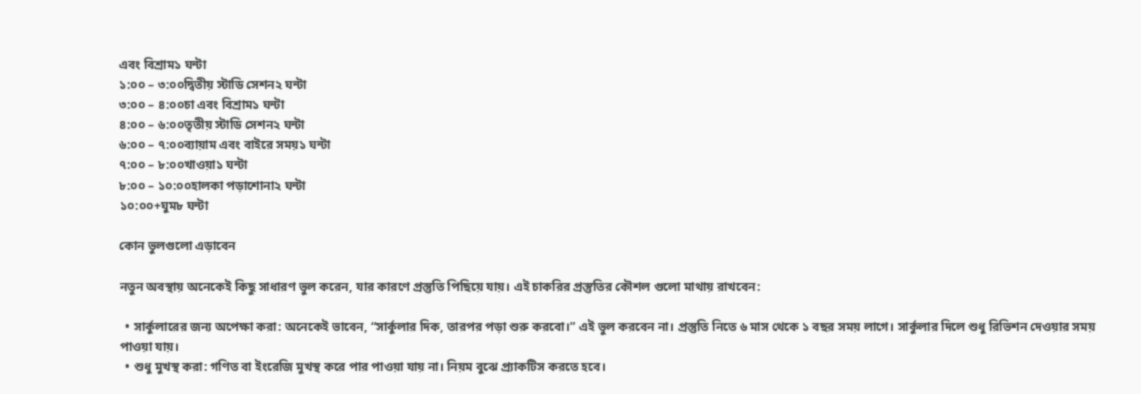এবং বিশ্রাম১ ঘন্টা
১:০০ – ৩:০০দ্বিতীয় স্টাডি সেশন২ ঘন্টা
৩:০০ – ৪:০০চা এবং বিশ্রাম১ ঘন্টা
৪:০০ – ৬:০০তৃতীয় স্টাডি সেশন২ ঘন্টা
৬:০০ – ৭:০০ব্যায়াম এবং বাইরে সময়১ ঘন্টা
৭:০০ – ৮:০০খাওয়া১ ঘন্টা
৮:০০ – ১০:০০হালকা পড়াশোনা২ ঘন্টা
১০:০০+ঘুম৮ ঘন্টা

কোন ভুলগুলো এড়াবেন

নতুন অবস্থায় অনেকেই কিছু সাধারণ ভুল করেন, যার কারণে প্রস্তুতি পিছিয়ে যায়। এই চাকরির প্রস্তুতির কৌশল গুলো মাথায় রাখবেন:

  • সার্কুলারের জন্য অপেক্ষা করা: অনেকেই ভাবেন, “সার্কুলার দিক, তারপর পড়া শুরু করবো।” এই ভুল করবেন না। প্রস্তুতি নিতে ৬ মাস থেকে ১ বছর সময় লাগে। সার্কুলার দিলে শুধু রিভিশন দেওয়ার সময় পাওয়া যায়।
  • শুধু মুখস্থ করা: গণিত বা ইংরেজি মুখস্থ করে পার পাওয়া যায় না। নিয়ম বুঝে প্র্যাকটিস করতে হবে।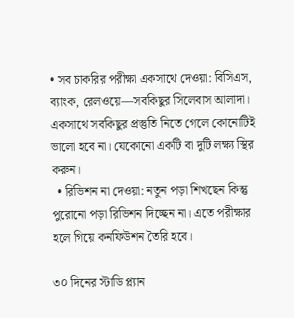• সব চাকরির পরীক্ষা একসাথে দেওয়া: বিসিএস, ব্যাংক, রেলওয়ে—সবকিছুর সিলেবাস আলাদা। একসাথে সবকিছুর প্রস্তুতি নিতে গেলে কোনোটিই ভালো হবে না। যেকোনো একটি বা দুটি লক্ষ্য স্থির করুন।
  • রিভিশন না দেওয়া: নতুন পড়া শিখছেন কিন্তু পুরোনো পড়া রিভিশন দিচ্ছেন না। এতে পরীক্ষার হলে গিয়ে কনফিউশন তৈরি হবে।

৩০ দিনের স্টাডি প্ল্যান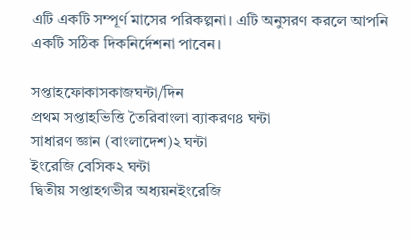এটি একটি সম্পূর্ণ মাসের পরিকল্পনা। এটি অনুসরণ করলে আপনি একটি সঠিক দিকনির্দেশনা পাবেন।

সপ্তাহফোকাসকাজঘন্টা/দিন
প্রথম সপ্তাহভিত্তি তৈরিবাংলা ব্যাকরণ৪ ঘন্টা
সাধারণ জ্ঞান (বাংলাদেশ)২ ঘন্টা
ইংরেজি বেসিক২ ঘন্টা
দ্বিতীয় সপ্তাহগভীর অধ্যয়নইংরেজি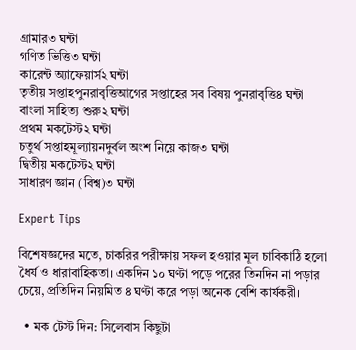গ্রামার৩ ঘন্টা
গণিত ভিত্তি৩ ঘন্টা
কারেন্ট অ্যাফেয়ার্স২ ঘন্টা
তৃতীয় সপ্তাহপুনরাবৃত্তিআগের সপ্তাহের সব বিষয় পুনরাবৃত্তি৪ ঘন্টা
বাংলা সাহিত্য শুরু২ ঘন্টা
প্রথম মকটেস্ট২ ঘন্টা
চতুর্থ সপ্তাহমূল্যায়নদুর্বল অংশ নিয়ে কাজ৩ ঘন্টা
দ্বিতীয় মকটেস্ট২ ঘন্টা
সাধারণ জ্ঞান (বিশ্ব)৩ ঘন্টা

Expert Tips

বিশেষজ্ঞদের মতে, চাকরির পরীক্ষায় সফল হওয়ার মূল চাবিকাঠি হলো ধৈর্য ও ধারাবাহিকতা। একদিন ১০ ঘণ্টা পড়ে পরের তিনদিন না পড়ার চেয়ে, প্রতিদিন নিয়মিত ৪ ঘণ্টা করে পড়া অনেক বেশি কার্যকরী।

  • মক টেস্ট দিন: সিলেবাস কিছুটা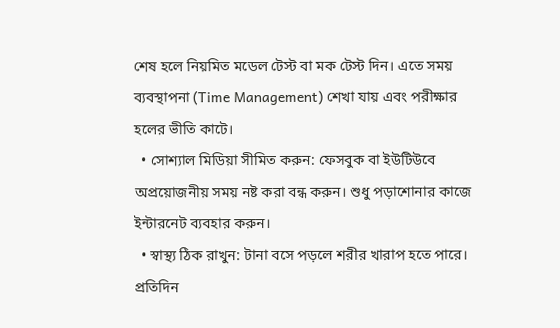শেষ হলে নিয়মিত মডেল টেস্ট বা মক টেস্ট দিন। এতে সময় ব্যবস্থাপনা (Time Management) শেখা যায় এবং পরীক্ষার হলের ভীতি কাটে।
  • সোশ্যাল মিডিয়া সীমিত করুন: ফেসবুক বা ইউটিউবে অপ্রয়োজনীয় সময় নষ্ট করা বন্ধ করুন। শুধু পড়াশোনার কাজে ইন্টারনেট ব্যবহার করুন।
  • স্বাস্থ্য ঠিক রাখুন: টানা বসে পড়লে শরীর খারাপ হতে পারে। প্রতিদিন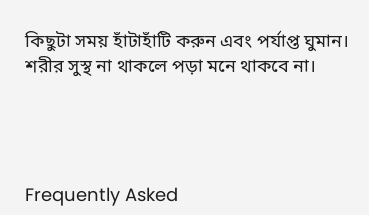কিছুটা সময় হাঁটাহাঁটি করুন এবং পর্যাপ্ত ঘুমান। শরীর সুস্থ না থাকলে পড়া মনে থাকবে না।




Frequently Asked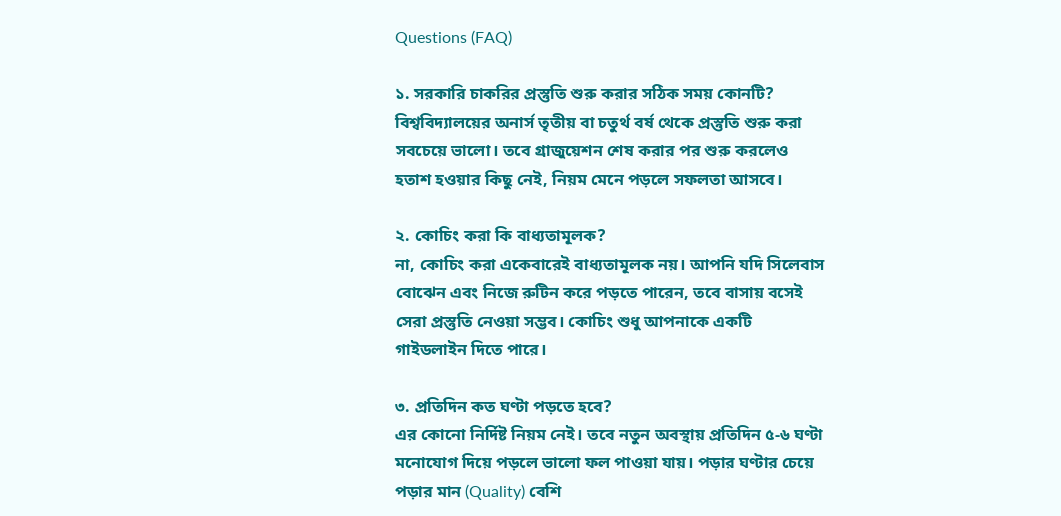Questions (FAQ)

১. সরকারি চাকরির প্রস্তুতি শুরু করার সঠিক সময় কোনটি?
বিশ্ববিদ্যালয়ের অনার্স তৃতীয় বা চতুর্থ বর্ষ থেকে প্রস্তুতি শুরু করা সবচেয়ে ভালো। তবে গ্রাজুয়েশন শেষ করার পর শুরু করলেও হতাশ হওয়ার কিছু নেই, নিয়ম মেনে পড়লে সফলতা আসবে।

২. কোচিং করা কি বাধ্যতামূলক?
না, কোচিং করা একেবারেই বাধ্যতামূলক নয়। আপনি যদি সিলেবাস বোঝেন এবং নিজে রুটিন করে পড়তে পারেন, তবে বাসায় বসেই সেরা প্রস্তুতি নেওয়া সম্ভব। কোচিং শুধু আপনাকে একটি গাইডলাইন দিতে পারে।

৩. প্রতিদিন কত ঘণ্টা পড়তে হবে?
এর কোনো নির্দিষ্ট নিয়ম নেই। তবে নতুন অবস্থায় প্রতিদিন ৫-৬ ঘণ্টা মনোযোগ দিয়ে পড়লে ভালো ফল পাওয়া যায়। পড়ার ঘণ্টার চেয়ে পড়ার মান (Quality) বেশি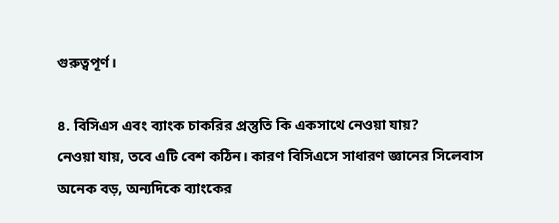গুরুত্বপূর্ণ।

৪. বিসিএস এবং ব্যাংক চাকরির প্রস্তুতি কি একসাথে নেওয়া যায়?
নেওয়া যায়, তবে এটি বেশ কঠিন। কারণ বিসিএসে সাধারণ জ্ঞানের সিলেবাস অনেক বড়, অন্যদিকে ব্যাংকের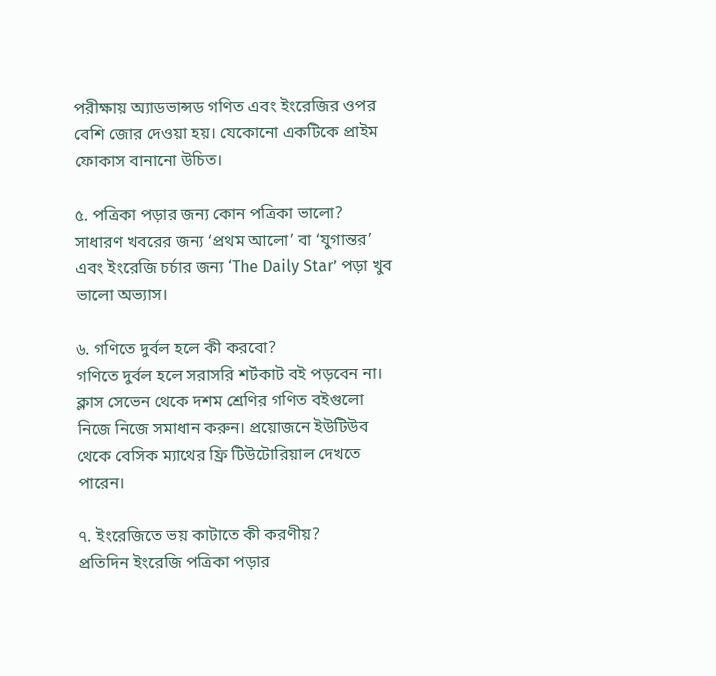পরীক্ষায় অ্যাডভান্সড গণিত এবং ইংরেজির ওপর বেশি জোর দেওয়া হয়। যেকোনো একটিকে প্রাইম ফোকাস বানানো উচিত।

৫. পত্রিকা পড়ার জন্য কোন পত্রিকা ভালো?
সাধারণ খবরের জন্য ‘প্রথম আলো’ বা ‘যুগান্তর’ এবং ইংরেজি চর্চার জন্য ‘The Daily Star’ পড়া খুব ভালো অভ্যাস।

৬. গণিতে দুর্বল হলে কী করবো?
গণিতে দুর্বল হলে সরাসরি শর্টকাট বই পড়বেন না। ক্লাস সেভেন থেকে দশম শ্রেণির গণিত বইগুলো নিজে নিজে সমাধান করুন। প্রয়োজনে ইউটিউব থেকে বেসিক ম্যাথের ফ্রি টিউটোরিয়াল দেখতে পারেন।

৭. ইংরেজিতে ভয় কাটাতে কী করণীয়?
প্রতিদিন ইংরেজি পত্রিকা পড়ার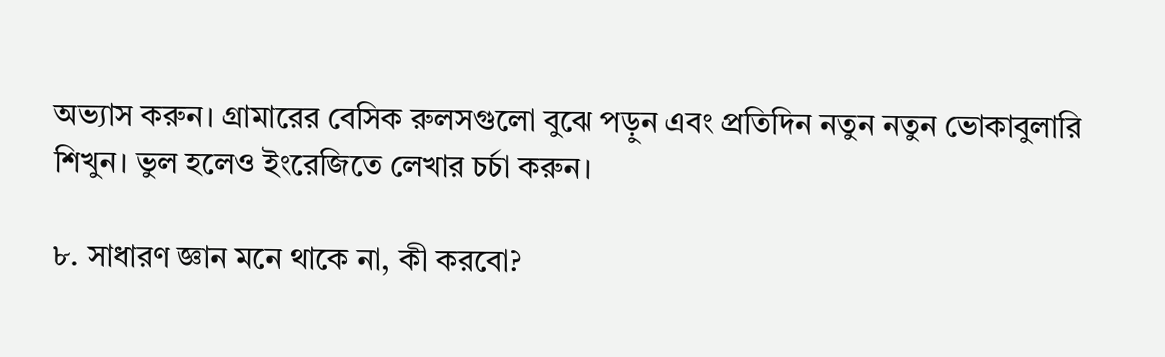অভ্যাস করুন। গ্রামারের বেসিক রুলসগুলো বুঝে পড়ুন এবং প্রতিদিন নতুন নতুন ভোকাবুলারি শিখুন। ভুল হলেও ইংরেজিতে লেখার চর্চা করুন।

৮. সাধারণ জ্ঞান মনে থাকে না, কী করবো?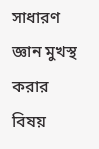সাধারণ জ্ঞান মুখস্থ করার বিষয়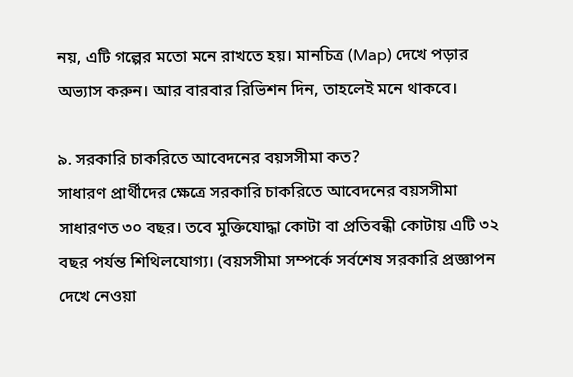নয়, এটি গল্পের মতো মনে রাখতে হয়। মানচিত্র (Map) দেখে পড়ার অভ্যাস করুন। আর বারবার রিভিশন দিন, তাহলেই মনে থাকবে।

৯. সরকারি চাকরিতে আবেদনের বয়সসীমা কত?
সাধারণ প্রার্থীদের ক্ষেত্রে সরকারি চাকরিতে আবেদনের বয়সসীমা সাধারণত ৩০ বছর। তবে মুক্তিযোদ্ধা কোটা বা প্রতিবন্ধী কোটায় এটি ৩২ বছর পর্যন্ত শিথিলযোগ্য। (বয়সসীমা সম্পর্কে সর্বশেষ সরকারি প্রজ্ঞাপন দেখে নেওয়া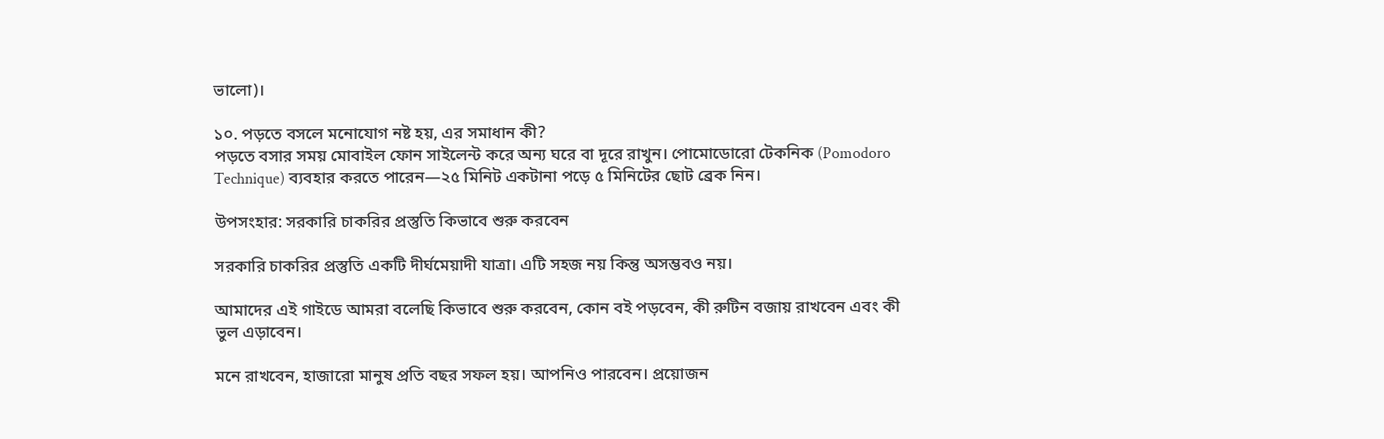ভালো)।

১০. পড়তে বসলে মনোযোগ নষ্ট হয়, এর সমাধান কী?
পড়তে বসার সময় মোবাইল ফোন সাইলেন্ট করে অন্য ঘরে বা দূরে রাখুন। পোমোডোরো টেকনিক (Pomodoro Technique) ব্যবহার করতে পারেন—২৫ মিনিট একটানা পড়ে ৫ মিনিটের ছোট ব্রেক নিন।

উপসংহার: সরকারি চাকরির প্রস্তুতি কিভাবে শুরু করবেন

সরকারি চাকরির প্রস্তুতি একটি দীর্ঘমেয়াদী যাত্রা। এটি সহজ নয় কিন্তু অসম্ভবও নয়।

আমাদের এই গাইডে আমরা বলেছি কিভাবে শুরু করবেন, কোন বই পড়বেন, কী রুটিন বজায় রাখবেন এবং কী ভুল এড়াবেন।

মনে রাখবেন, হাজারো মানুষ প্রতি বছর সফল হয়। আপনিও পারবেন। প্রয়োজন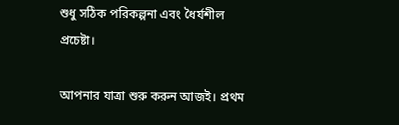শুধু সঠিক পরিকল্পনা এবং ধৈর্যশীল প্রচেষ্টা।

আপনার যাত্রা শুরু করুন আজই। প্রথম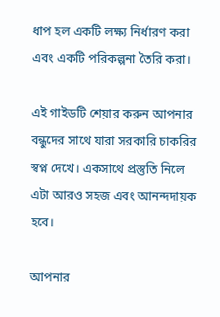ধাপ হল একটি লক্ষ্য নির্ধারণ করা এবং একটি পরিকল্পনা তৈরি করা।

এই গাইডটি শেয়ার করুন আপনার বন্ধুদের সাথে যারা সরকারি চাকরির স্বপ্ন দেখে। একসাথে প্রস্তুতি নিলে এটা আরও সহজ এবং আনন্দদায়ক হবে।

আপনার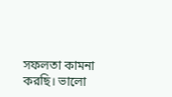সফলতা কামনা করছি। ভালো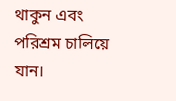থাকুন এবং পরিশ্রম চালিয়ে যান।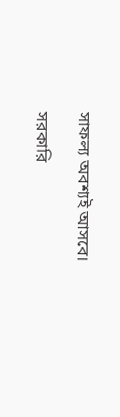সাফল্য অবশ্যই আসবে।

সরকারি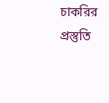চাকরির প্রস্তুতি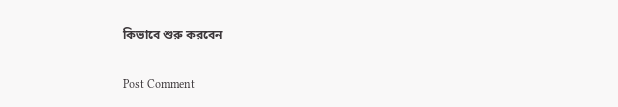কিভাবে শুরু করবেন

Post Comment